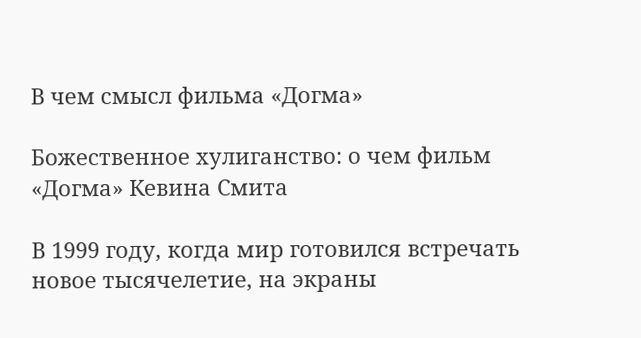В чем смысл фильма «Догма»

Божественное хулиганство: о чем фильм «Догма» Кевина Смита

В 1999 году, когда мир готовился встречать новое тысячелетие, на экраны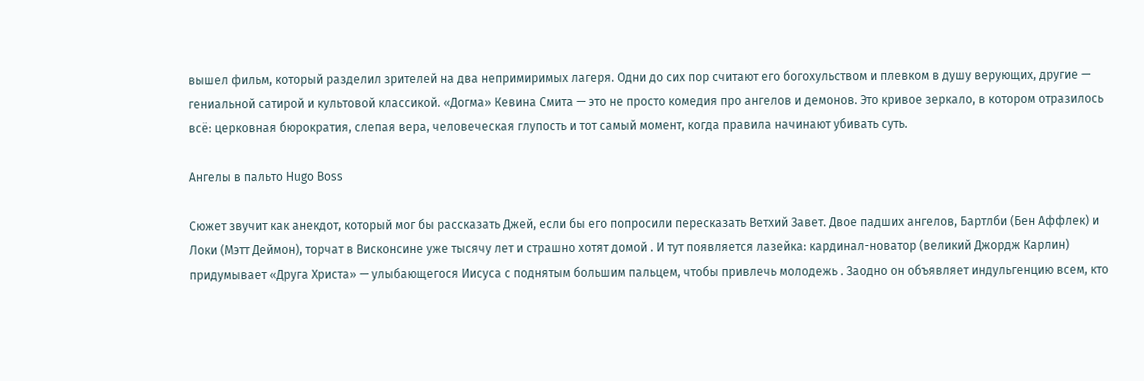вышел фильм, который разделил зрителей на два непримиримых лагеря. Одни до сих пор считают его богохульством и плевком в душу верующих, другие — гениальной сатирой и культовой классикой. «Догма» Кевина Смита — это не просто комедия про ангелов и демонов. Это кривое зеркало, в котором отразилось всё: церковная бюрократия, слепая вера, человеческая глупость и тот самый момент, когда правила начинают убивать суть.

Ангелы в пальто Hugo Boss

Сюжет звучит как анекдот, который мог бы рассказать Джей, если бы его попросили пересказать Ветхий Завет. Двое падших ангелов, Бартлби (Бен Аффлек) и Локи (Мэтт Деймон), торчат в Висконсине уже тысячу лет и страшно хотят домой . И тут появляется лазейка: кардинал-новатор (великий Джордж Карлин) придумывает «Друга Христа» — улыбающегося Иисуса с поднятым большим пальцем, чтобы привлечь молодежь . Заодно он объявляет индульгенцию всем, кто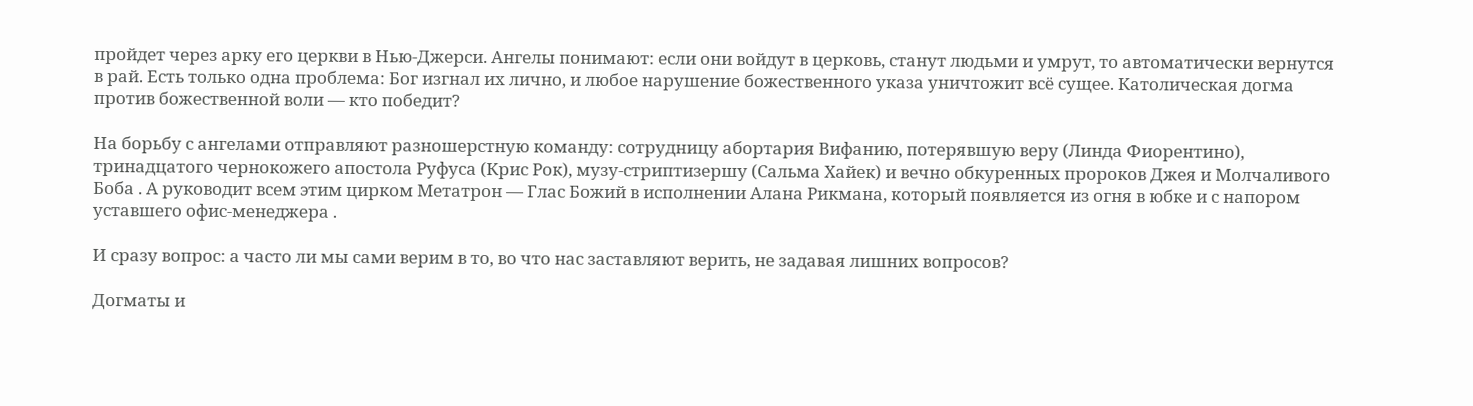пройдет через арку его церкви в Нью-Джерси. Ангелы понимают: если они войдут в церковь, станут людьми и умрут, то автоматически вернутся в рай. Есть только одна проблема: Бог изгнал их лично, и любое нарушение божественного указа уничтожит всё сущее. Католическая догма против божественной воли — кто победит?

На борьбу с ангелами отправляют разношерстную команду: сотрудницу абортария Вифанию, потерявшую веру (Линда Фиорентино), тринадцатого чернокожего апостола Руфуса (Крис Рок), музу-стриптизершу (Сальма Хайек) и вечно обкуренных пророков Джея и Молчаливого Боба . А руководит всем этим цирком Метатрон — Глас Божий в исполнении Алана Рикмана, который появляется из огня в юбке и с напором уставшего офис-менеджера .

И сразу вопрос: а часто ли мы сами верим в то, во что нас заставляют верить, не задавая лишних вопросов?

Догматы и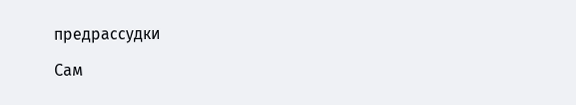предрассудки

Сам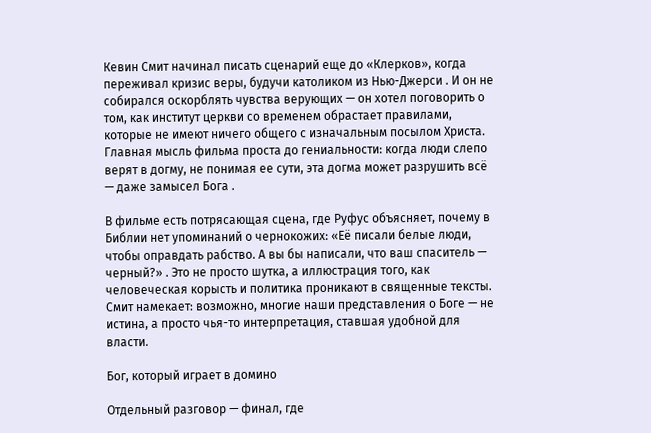Кевин Смит начинал писать сценарий еще до «Клерков», когда переживал кризис веры, будучи католиком из Нью-Джерси . И он не собирался оскорблять чувства верующих — он хотел поговорить о том, как институт церкви со временем обрастает правилами, которые не имеют ничего общего с изначальным посылом Христа. Главная мысль фильма проста до гениальности: когда люди слепо верят в догму, не понимая ее сути, эта догма может разрушить всё — даже замысел Бога .

В фильме есть потрясающая сцена, где Руфус объясняет, почему в Библии нет упоминаний о чернокожих: «Её писали белые люди, чтобы оправдать рабство. А вы бы написали, что ваш спаситель — черный?» . Это не просто шутка, а иллюстрация того, как человеческая корысть и политика проникают в священные тексты. Смит намекает: возможно, многие наши представления о Боге — не истина, а просто чья-то интерпретация, ставшая удобной для власти.

Бог, который играет в домино

Отдельный разговор — финал, где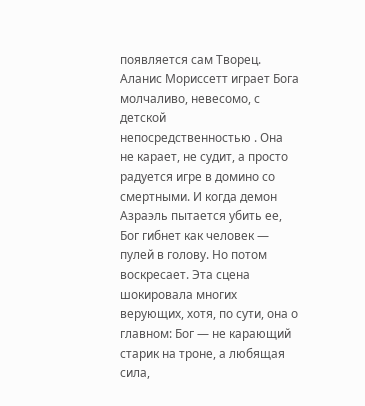появляется сам Творец. Аланис Мориссетт играет Бога молчаливо, невесомо, с детской непосредственностью . Она не карает, не судит, а просто радуется игре в домино со смертными. И когда демон Азраэль пытается убить ее, Бог гибнет как человек — пулей в голову. Но потом воскресает. Эта сцена шокировала многих верующих, хотя, по сути, она о главном: Бог — не карающий старик на троне, а любящая сила,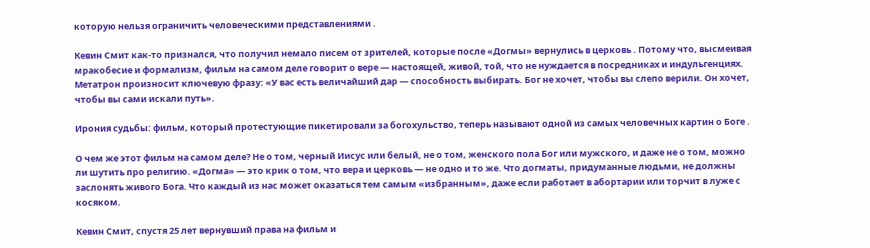которую нельзя ограничить человеческими представлениями .

Кевин Смит как-то признался, что получил немало писем от зрителей, которые после «Догмы» вернулись в церковь . Потому что, высмеивая мракобесие и формализм, фильм на самом деле говорит о вере — настоящей, живой, той, что не нуждается в посредниках и индульгенциях. Метатрон произносит ключевую фразу: «У вас есть величайший дар — способность выбирать. Бог не хочет, чтобы вы слепо верили. Он хочет, чтобы вы сами искали путь».

Ирония судьбы: фильм, который протестующие пикетировали за богохульство, теперь называют одной из самых человечных картин о Боге .

О чем же этот фильм на самом деле? Не о том, черный Иисус или белый, не о том, женского пола Бог или мужского, и даже не о том, можно ли шутить про религию. «Догма» — это крик о том, что вера и церковь — не одно и то же. Что догматы, придуманные людьми, не должны заслонять живого Бога. Что каждый из нас может оказаться тем самым «избранным», даже если работает в абортарии или торчит в луже с косяком.

Кевин Смит, спустя 25 лет вернувший права на фильм и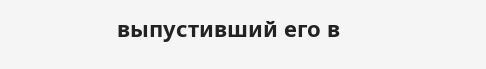выпустивший его в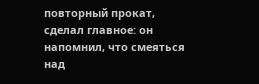повторный прокат, сделал главное: он напомнил, что смеяться над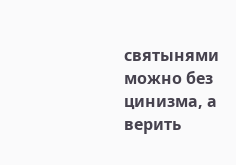святынями можно без цинизма, а верить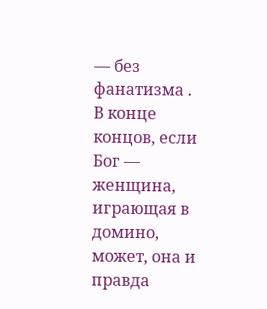— без фанатизма . В конце концов, если Бог — женщина, играющая в домино, может, она и правда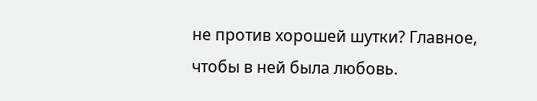не против хорошей шутки? Главное, чтобы в ней была любовь.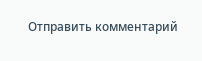Отправить комментарий